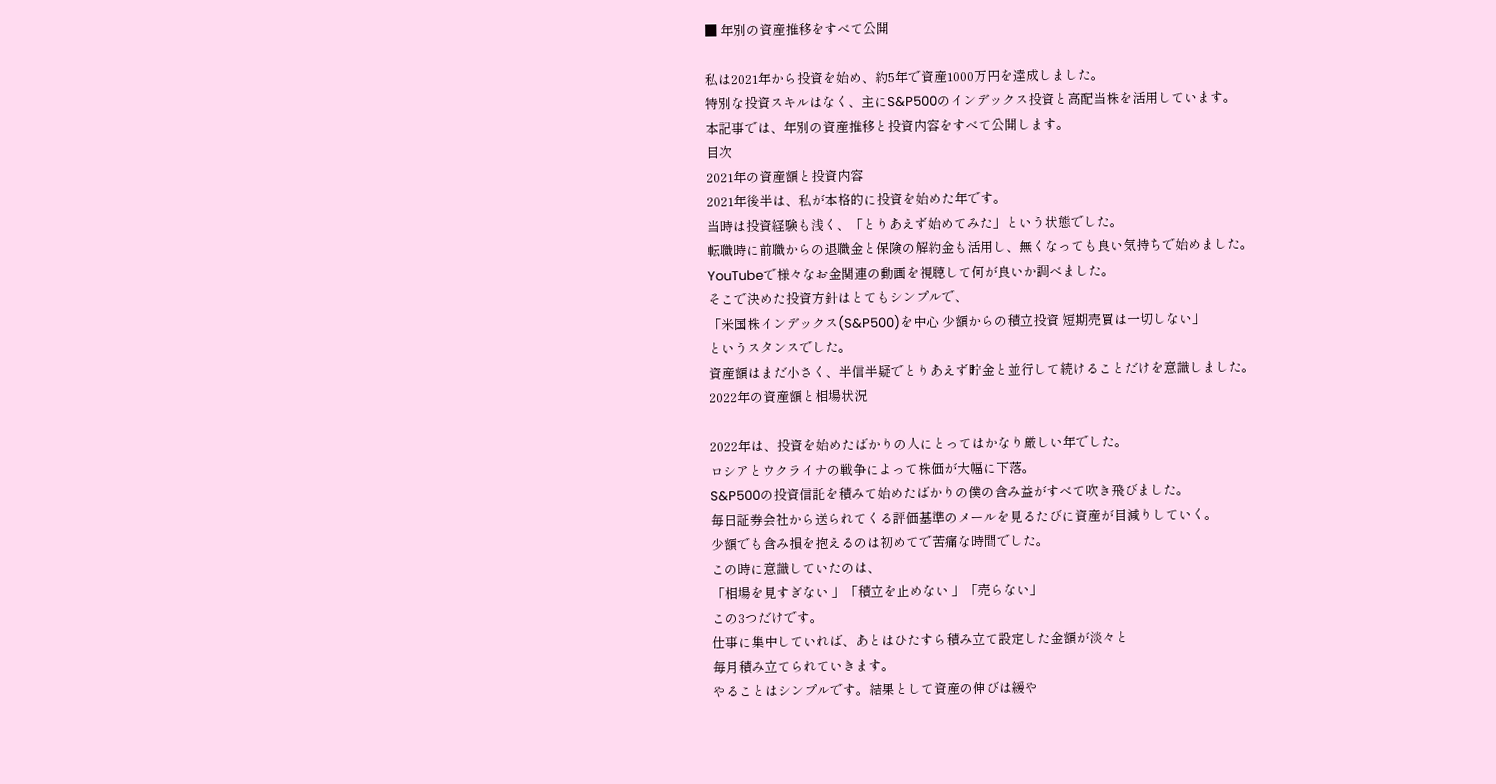■ 年別の資産推移をすべて公開

私は2021年から投資を始め、約5年で資産1000万円を達成しました。
特別な投資スキルはなく、主にS&P500のインデックス投資と高配当株を活用しています。
本記事では、年別の資産推移と投資内容をすべて公開します。
目次
2021年の資産額と投資内容
2021年後半は、私が本格的に投資を始めた年です。
当時は投資経験も浅く、「とりあえず始めてみた」という状態でした。
転職時に前職からの退職金と保険の解約金も活用し、無くなっても良い気持ちで始めました。
YouTubeで様々なお金関連の動画を視聴して何が良いか調べました。
そこで決めた投資方針はとてもシンプルで、
「米国株インデックス(S&P500)を中心 少額からの積立投資 短期売買は一切しない」
というスタンスでした。
資産額はまだ小さく、半信半疑でとりあえず貯金と並行して続けることだけを意識しました。
2022年の資産額と相場状況

2022年は、投資を始めたばかりの人にとってはかなり厳しい年でした。
ロシアとウクライナの戦争によって株価が大幅に下落。
S&P500の投資信託を積みて始めたばかりの僕の含み益がすべて吹き飛びました。
毎日証券会社から送られてくる評価基準のメールを見るたびに資産が目減りしていく。
少額でも含み損を抱えるのは初めてで苦痛な時間でした。
この時に意識していたのは、
「相場を見すぎない 」「積立を止めない 」「売らない」
この3つだけです。
仕事に集中していれば、あとはひたすら積み立て設定した金額が淡々と
毎月積み立てられていきます。
やることはシンプルです。結果として資産の伸びは緩や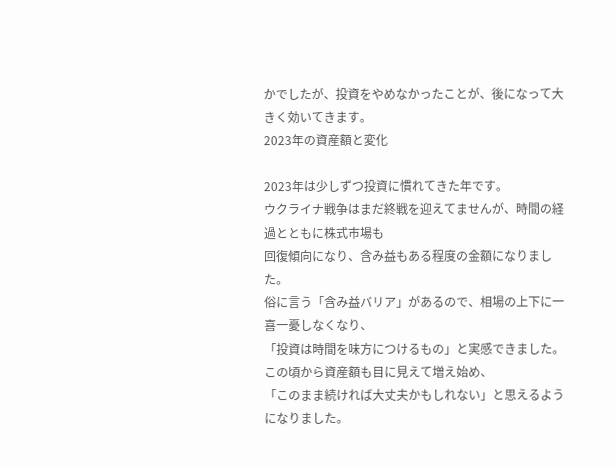かでしたが、投資をやめなかったことが、後になって大きく効いてきます。
2023年の資産額と変化

2023年は少しずつ投資に慣れてきた年です。
ウクライナ戦争はまだ終戦を迎えてませんが、時間の経過とともに株式市場も
回復傾向になり、含み益もある程度の金額になりました。
俗に言う「含み益バリア」があるので、相場の上下に一喜一憂しなくなり、
「投資は時間を味方につけるもの」と実感できました。
この頃から資産額も目に見えて増え始め、
「このまま続ければ大丈夫かもしれない」と思えるようになりました。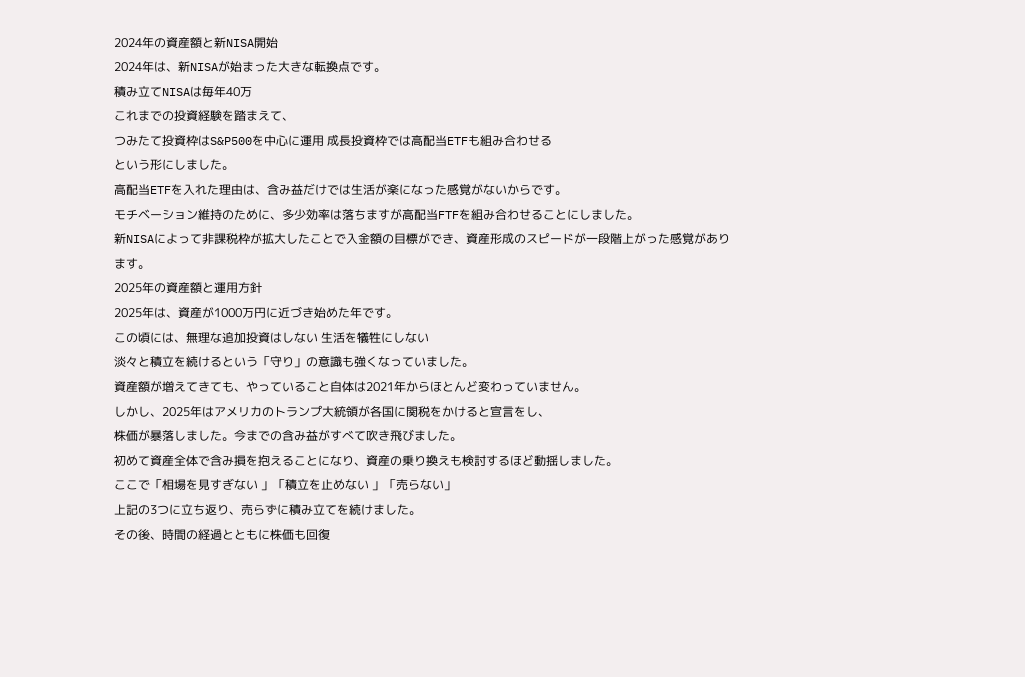2024年の資産額と新NISA開始
2024年は、新NISAが始まった大きな転換点です。
積み立てNISAは毎年40万
これまでの投資経験を踏まえて、
つみたて投資枠はS&P500を中心に運用 成長投資枠では高配当ETFも組み合わせる
という形にしました。
高配当ETFを入れた理由は、含み益だけでは生活が楽になった感覚がないからです。
モチベーション維持のために、多少効率は落ちますが高配当FTFを組み合わせることにしました。
新NISAによって非課税枠が拡大したことで入金額の目標ができ、資産形成のスピードが一段階上がった感覚があります。
2025年の資産額と運用方針
2025年は、資産が1000万円に近づき始めた年です。
この頃には、無理な追加投資はしない 生活を犠牲にしない
淡々と積立を続けるという「守り」の意識も強くなっていました。
資産額が増えてきても、やっていること自体は2021年からほとんど変わっていません。
しかし、2025年はアメリカのトランプ大統領が各国に関税をかけると宣言をし、
株価が暴落しました。今までの含み益がすべて吹き飛びました。
初めて資産全体で含み損を抱えることになり、資産の乗り換えも検討するほど動揺しました。
ここで「相場を見すぎない 」「積立を止めない 」「売らない」
上記の3つに立ち返り、売らずに積み立てを続けました。
その後、時間の経過とともに株価も回復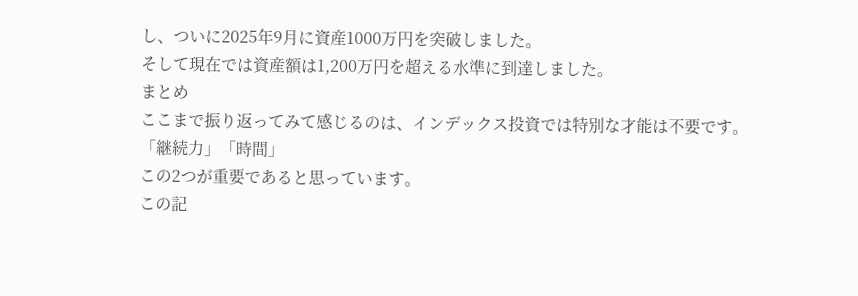し、ついに2025年9月に資産1000万円を突破しました。
そして現在では資産額は1,200万円を超える水準に到達しました。
まとめ
ここまで振り返ってみて感じるのは、インデックス投資では特別な才能は不要です。
「継続力」「時間」
この2つが重要であると思っています。
この記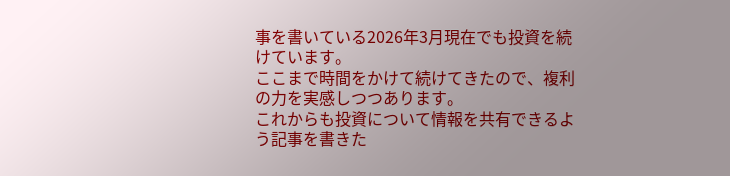事を書いている2026年3月現在でも投資を続けています。
ここまで時間をかけて続けてきたので、複利の力を実感しつつあります。
これからも投資について情報を共有できるよう記事を書きた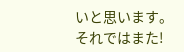いと思います。
それではまた!